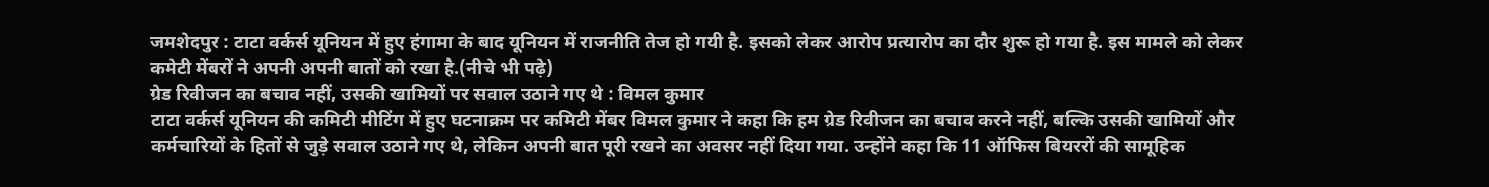जमशेदपुर : टाटा वर्कर्स यूनियन में हुए हंगामा के बाद यूनियन में राजनीति तेज हो गयी है. इसको लेकर आरोप प्रत्यारोप का दौर शुरू हो गया है. इस मामले को लेकर कमेटी मेंबरों ने अपनी अपनी बातों को रखा है.(नीचे भी पढ़े)
ग्रेड रिवीजन का बचाव नहीं, उसकी खामियों पर सवाल उठाने गए थे : विमल कुमार
टाटा वर्कर्स यूनियन की कमिटी मीटिंग में हुए घटनाक्रम पर कमिटी मेंबर विमल कुमार ने कहा कि हम ग्रेड रिवीजन का बचाव करने नहीं, बल्कि उसकी खामियों और कर्मचारियों के हितों से जुड़े सवाल उठाने गए थे, लेकिन अपनी बात पूरी रखने का अवसर नहीं दिया गया. उन्होंने कहा कि 11 ऑफिस बियररों की सामूहिक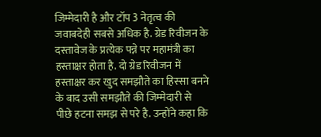जिम्मेदारी है और टॉप 3 नेतृत्व की जवाबदेही सबसे अधिक है. ग्रेड रिवीजन के दस्तावेज के प्रत्येक पन्ने पर महामंत्री का हस्ताक्षर होता है. दो ग्रेड रिवीजन में हस्ताक्षर कर खुद समझौते का हिस्सा बनने के बाद उसी समझौते की जिम्मेदारी से पीछे हटना समझ से परे है. उन्होंने कहा कि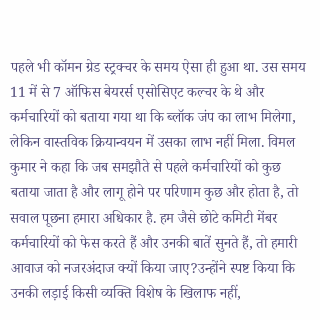पहले भी कॉमन ग्रेड स्ट्रक्चर के समय ऐसा ही हुआ था. उस समय 11 में से 7 ऑफिस बेयरर्स एसोसिएट कल्चर के थे और कर्मचारियों को बताया गया था कि ब्लॉक जंप का लाभ मिलेगा, लेकिन वास्तविक क्रियान्वयन में उसका लाभ नहीं मिला. विमल कुमार ने कहा कि जब समझौते से पहले कर्मचारियों को कुछ बताया जाता है और लागू होने पर परिणाम कुछ और होता है, तो सवाल पूछना हमारा अधिकार है. हम जैसे छोटे कमिटी मेंबर कर्मचारियों को फेस करते हैं और उनकी बातें सुनते हैं, तो हमारी आवाज को नजरअंदाज क्यों किया जाए?उन्होंने स्पष्ट किया कि उनकी लड़ाई किसी व्यक्ति विशेष के खिलाफ नहीं,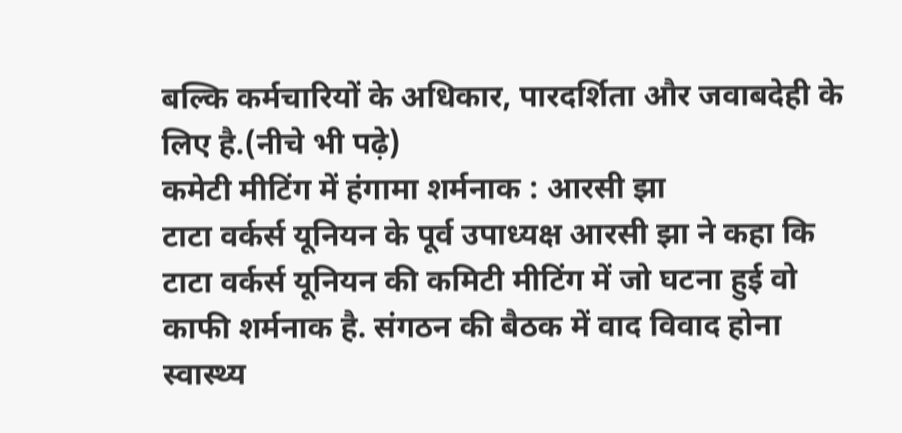बल्कि कर्मचारियों के अधिकार, पारदर्शिता और जवाबदेही के लिए है.(नीचे भी पढ़े)
कमेटी मीटिंग में हंगामा शर्मनाक : आरसी झा
टाटा वर्कर्स यूनियन के पूर्व उपाध्यक्ष आरसी झा ने कहा कि टाटा वर्कर्स यूनियन की कमिटी मीटिंग में जो घटना हुई वो काफी शर्मनाक है. संगठन की बैठक में वाद विवाद होना स्वास्थ्य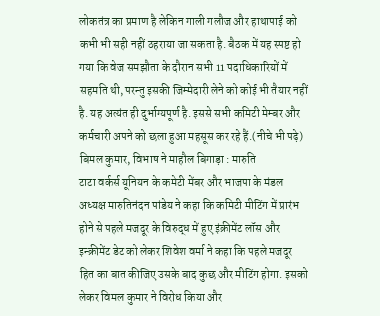लोकतंत्र का प्रमाण है लेकिन गाली गलौज और हाथापाई को कभी भी सही नहीं ठहराया जा सकता है. बैठक में यह स्पष्ट हो गया कि वेज समझौता के दौरान सभी 11 पदाधिकारियों में सहमति थी, परन्तु इसकी जिम्मेदारी लेने को कोई भी तैयार नहीं है. यह अत्यंत ही दुर्भाग्यपूर्ण है. इससे सभी कमिटी मेम्बर और कर्मचारी अपने को छला हुआ महसूस कर रहे हैं.(नीचे भी पढ़े)
बिमल कुमार, विभाष ने माहौल बिगाड़ा : मारुति
टाटा वर्कर्स यूनियन के कमेटी मेंबर और भाजपा के मंडल अध्यक्ष मारुतिनंदन पांडेय ने कहा कि कमिटी मीटिंग में प्रारंभ होने से पहले मजदूर के विरुद्ध में हुए इंक्रीमेंट लॉस और इन्क्रीमेंट डेट को लेकर शिवेश वर्मा ने कहा कि पहले मजदूर हित का बात कीजिए उसके बाद कुछ और मीटिंग होगा. इसको लेकर विमल कुमार ने विरोध किया और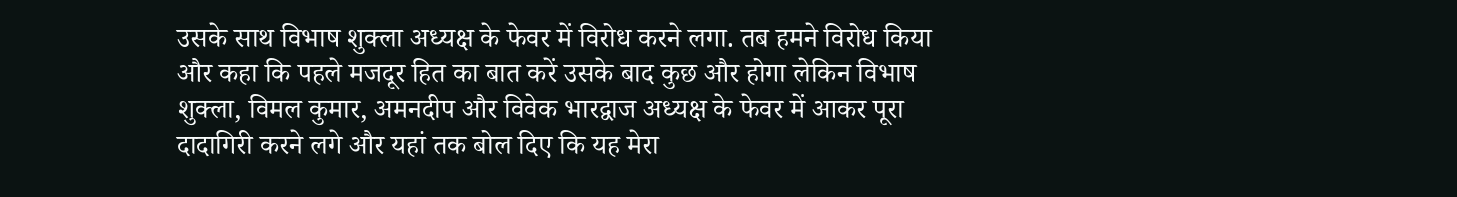उसके साथ विभाष शुक्ला अध्यक्ष के फेवर में विरोध करने लगा. तब हमने विरोध किया और कहा कि पहले मजदूर हित का बात करें उसके बाद कुछ और होगा लेकिन विभाष शुक्ला, विमल कुमार, अमनदीप और विवेक भारद्वाज अध्यक्ष के फेवर में आकर पूरा दादागिरी करने लगे और यहां तक बोल दिए कि यह मेरा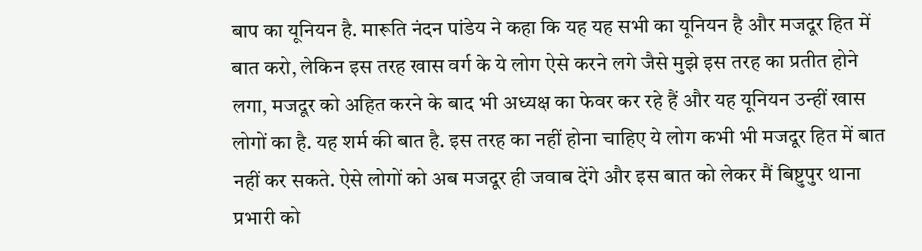बाप का यूनियन है. मारूति नंदन पांडेय ने कहा कि यह यह सभी का यूनियन है और मजदूर हित में बात करो, लेकिन इस तरह खास वर्ग के ये लोग ऐसे करने लगे जैसे मुझे इस तरह का प्रतीत होने लगा, मजदूर को अहित करने के बाद भी अध्यक्ष का फेवर कर रहे हैं और यह यूनियन उन्हीं खास लोगों का है. यह शर्म की बात है. इस तरह का नहीं होना चाहिए ये लोग कभी भी मजदूर हित में बात नहीं कर सकते. ऐसे लोगों को अब मजदूर ही जवाब देंगे और इस बात को लेकर मैं बिष्टुपुर थाना प्रभारी को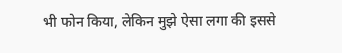भी फोन किया, लेकिन मुझे ऐसा लगा की इससे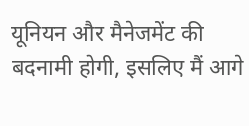यूनियन और मैनेजमेंट की बदनामी होगी, इसलिए मैं आगे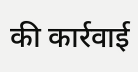की कार्रवाई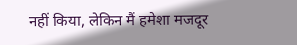नहीं किया, लेकिन मैं हमेशा मजदूर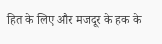हित के लिए और मजदूर के हक के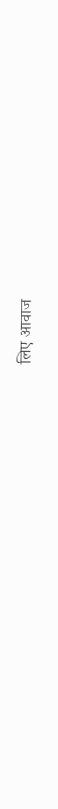लिए आवाज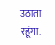उठाता रहूंगा.